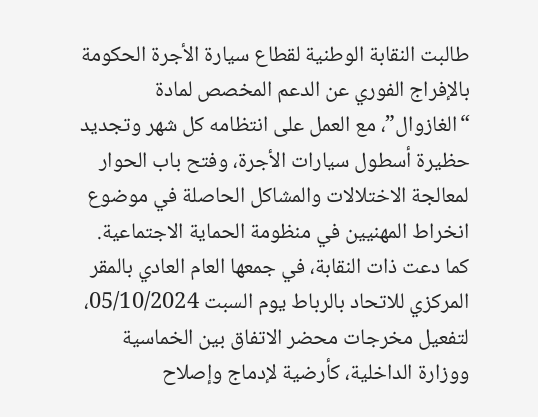طالبت النقابة الوطنية لقطاع سيارة الأجرة الحكومة بالإفراج الفوري عن الدعم المخصص لمادة “الغازوال”، مع العمل على انتظامه كل شهر وتجديد حظيرة أسطول سيارات الأجرة، وفتح باب الحوار لمعالجة الاختلالات والمشاكل الحاصلة في موضوع انخراط المهنيين في منظومة الحماية الاجتماعية.
كما دعت ذات النقابة، في جمعها العام العادي بالمقر المركزي للاتحاد بالرباط يوم السبت 05/10/2024، لتفعيل مخرجات محضر الاتفاق بين الخماسية ووزارة الداخلية، كأرضية لإدماج وإصلاح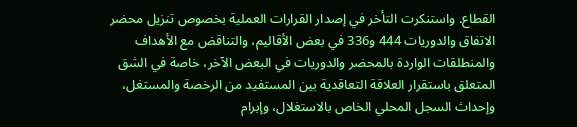القطاع. واستنكرت التأخر في إصدار القرارات العملية بخصوص تنزيل محضر الاتفاق والدوريات 444 و336 في بعض الأقاليم، والتناقض مع الأهداف والمنطلقات الواردة بالمحضر والدوريات في البعض الآخر، خاصة في الشق المتعلق باستقرار العلاقة التعاقدية بين المستفيد من الرخصة والمستغل، وإحداث السجل المحلي الخاص بالاستغلال، وإبرام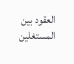العقود بين المستغلين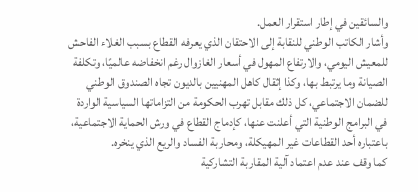والسائقين في إطار استقرار العمل.
وأشار الكاتب الوطني للنقابة إلى الاحتقان الذي يعرفه القطاع بسبب الغلاء الفاحش للمعيش اليومي، والارتفاع المهول في أسعار الغازوال رغم انخفاضه عالميًا، وتكلفة الصيانة وما يرتبط بها، وكذا إثقال كاهل المهنيين بالديون تجاه الصندوق الوطني للضمان الاجتماعي، كل ذلك مقابل تهرب الحكومة من التزاماتها السياسية الواردة في البرامج الوطنية التي أعلنت عنها، كإدماج القطاع في ورش الحماية الاجتماعية، باعتباره أحد القطاعات غير المهيكلة، ومحاربة الفساد والريع الذي ينخره.
كما وقف عند عدم اعتماد آلية المقاربة التشاركية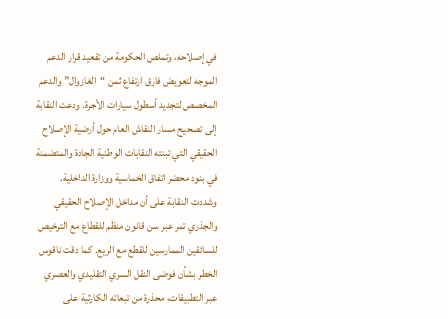في إصلاحه، وتملص الحكومة من تقعيد قرار الدعم الموجه لتعويض فارق ارتفاع ثمن “الغازوال” والدعم المخصص لتجديد أسطول سيارات الأجرة. ودعت النقابة إلى تصحيح مسار النقاش العام حول أرضية الإصلاح الحقيقي التي تبنته النقابات الوطنية الجادة والمتضمنة في بنود محضر اتفاق الخماسية ووزارة الداخلية.
وشددت النقابة على أن مداخل الإصلاح الحقيقي والجذري تمر عبر سن قانون منظم للقطاع مع الترخيص للسائقين الممارسين للقطع مع الريع. كما دقت ناقوس الخطر بشأن فوضى النقل السري التقليدي والعصري عبر التطبيقات، محذرة من تبعاته الكارثية على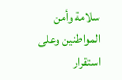سلامة وأمن المواطنين وعلى استقرار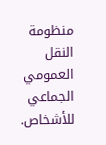منظومة النقل العمومي الجماعي للأشخاص.